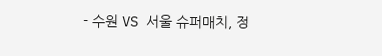- 수원 VS 서울 슈퍼매치, 정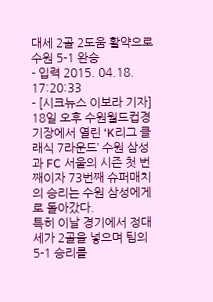대세 2골 2도움 활약으로 수원 5-1 완승
- 입력 2015. 04.18. 17:20:33
- [시크뉴스 이보라 기자] 18일 오후 수원월드컵경기장에서 열린 ‘K리그 클래식 7라운드’ 수원 삼성과 FC 서울의 시즌 첫 번째이자 73번째 슈퍼매치의 승리는 수원 삼성에게로 돌아갔다.
특히 이날 경기에서 정대세가 2골을 넣으며 팀의 5-1 승리를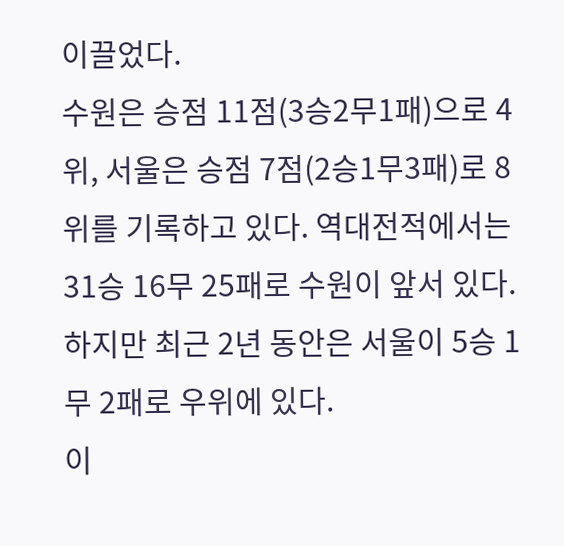이끌었다.
수원은 승점 11점(3승2무1패)으로 4위, 서울은 승점 7점(2승1무3패)로 8위를 기록하고 있다. 역대전적에서는 31승 16무 25패로 수원이 앞서 있다. 하지만 최근 2년 동안은 서울이 5승 1무 2패로 우위에 있다.
이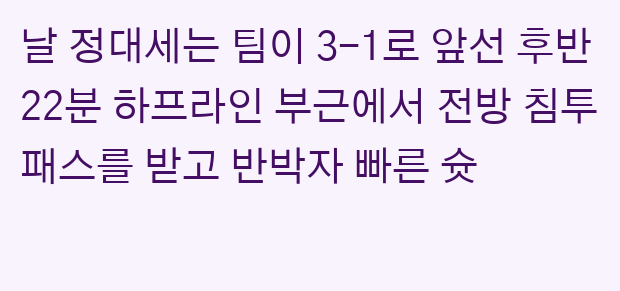날 정대세는 팀이 3-1로 앞선 후반 22분 하프라인 부근에서 전방 침투패스를 받고 반박자 빠른 슛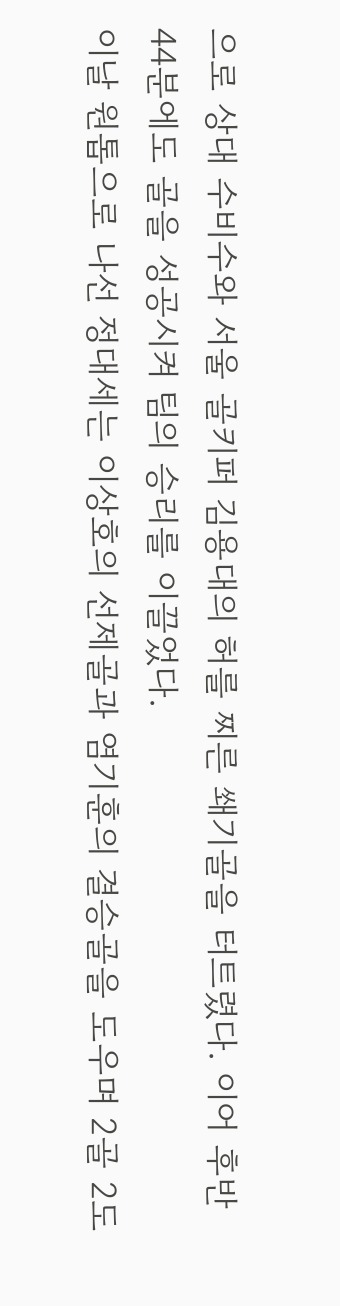으로 상대 수비수와 서울 골키퍼 김용대의 허를 찌른 쐐기골을 터트렸다. 이어 후반 44분에도 골을 성공시켜 팀의 승리를 이끌었다.
이날 원톱으로 나선 정대세는 이상호의 선제골과 염기훈의 결승골을 도우며 2골 2도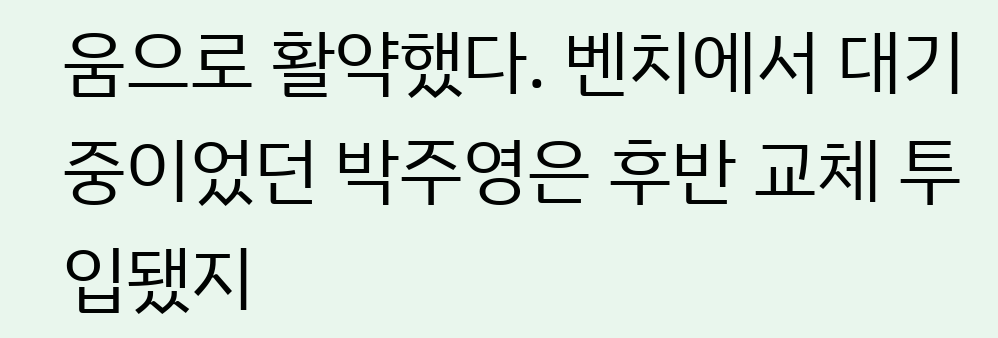움으로 활약했다. 벤치에서 대기 중이었던 박주영은 후반 교체 투입됐지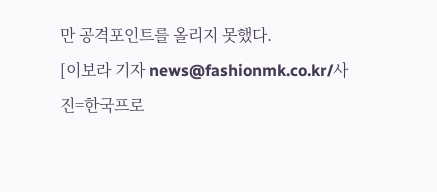만 공격포인트를 올리지 못했다.
[이보라 기자 news@fashionmk.co.kr/사진=한국프로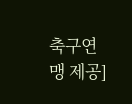축구연맹 제공]